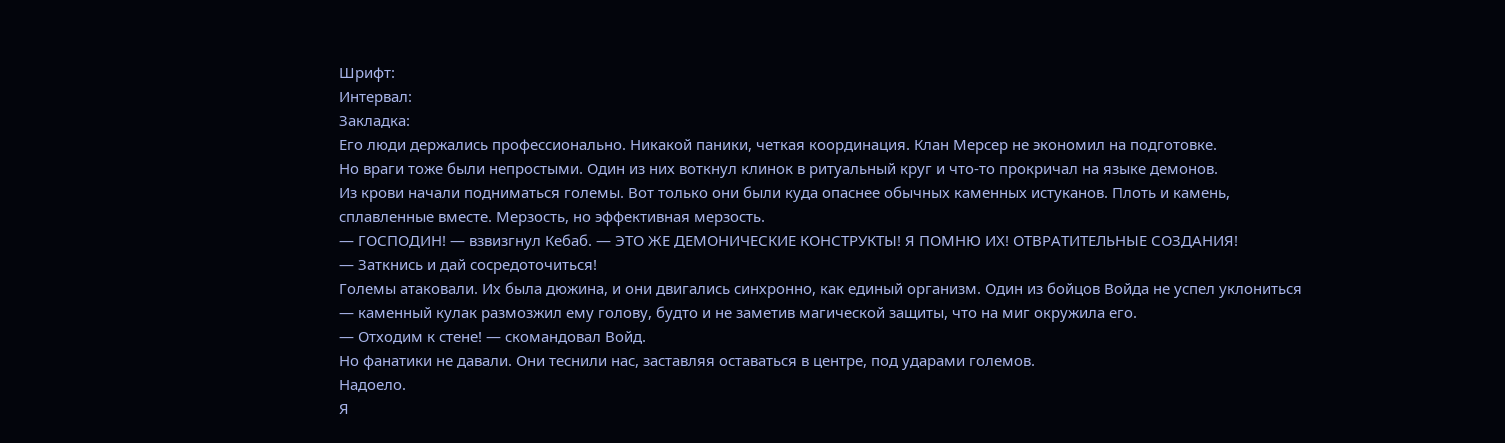Шрифт:
Интервал:
Закладка:
Его люди держались профессионально. Никакой паники, четкая координация. Клан Мерсер не экономил на подготовке.
Но враги тоже были непростыми. Один из них воткнул клинок в ритуальный круг и что-то прокричал на языке демонов.
Из крови начали подниматься големы. Вот только они были куда опаснее обычных каменных истуканов. Плоть и камень, сплавленные вместе. Мерзость, но эффективная мерзость.
— ГОСПОДИН! — взвизгнул Кебаб. — ЭТО ЖЕ ДЕМОНИЧЕСКИЕ КОНСТРУКТЫ! Я ПОМНЮ ИХ! ОТВРАТИТЕЛЬНЫЕ СОЗДАНИЯ!
— Заткнись и дай сосредоточиться!
Големы атаковали. Их была дюжина, и они двигались синхронно, как единый организм. Один из бойцов Войда не успел уклониться — каменный кулак размозжил ему голову, будто и не заметив магической защиты, что на миг окружила его.
— Отходим к стене! — скомандовал Войд.
Но фанатики не давали. Они теснили нас, заставляя оставаться в центре, под ударами големов.
Надоело.
Я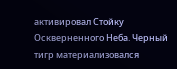активировал Стойку Оскверненного Неба. Черный тигр материализовался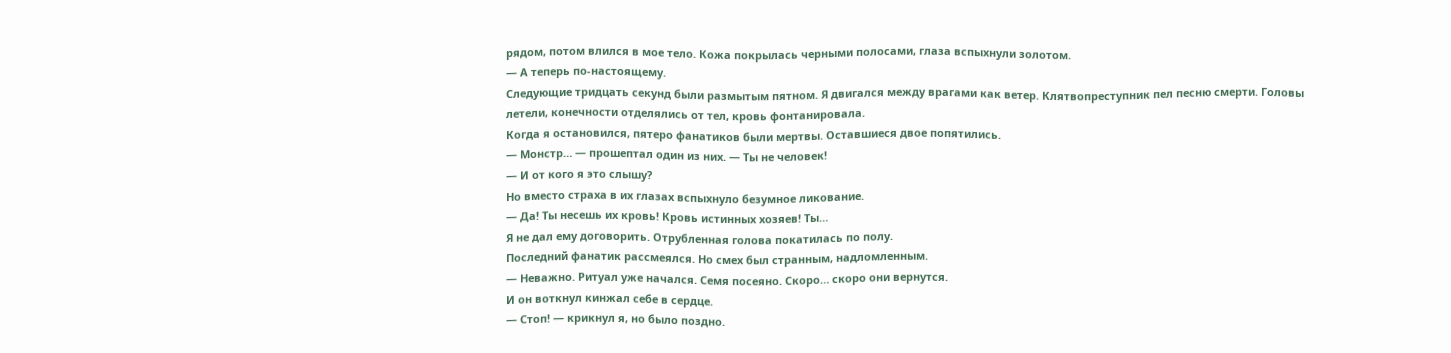рядом, потом влился в мое тело. Кожа покрылась черными полосами, глаза вспыхнули золотом.
— А теперь по-настоящему.
Следующие тридцать секунд были размытым пятном. Я двигался между врагами как ветер. Клятвопреступник пел песню смерти. Головы летели, конечности отделялись от тел, кровь фонтанировала.
Когда я остановился, пятеро фанатиков были мертвы. Оставшиеся двое попятились.
— Монстр… — прошептал один из них. — Ты не человек!
— И от кого я это слышу?
Но вместо страха в их глазах вспыхнуло безумное ликование.
— Да! Ты несешь их кровь! Кровь истинных хозяев! Ты…
Я не дал ему договорить. Отрубленная голова покатилась по полу.
Последний фанатик рассмеялся. Но смех был странным, надломленным.
— Неважно. Ритуал уже начался. Семя посеяно. Скоро… скоро они вернутся.
И он воткнул кинжал себе в сердце.
— Стоп! — крикнул я, но было поздно.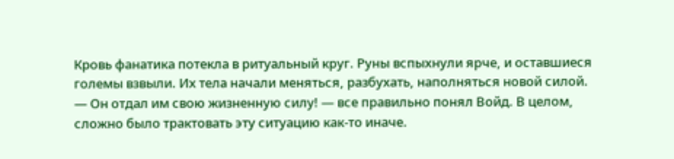Кровь фанатика потекла в ритуальный круг. Руны вспыхнули ярче, и оставшиеся големы взвыли. Их тела начали меняться, разбухать, наполняться новой силой.
— Он отдал им свою жизненную силу! — все правильно понял Войд. В целом, сложно было трактовать эту ситуацию как-то иначе.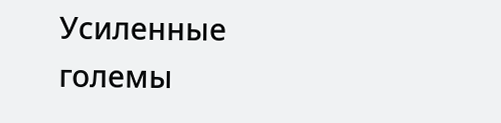Усиленные големы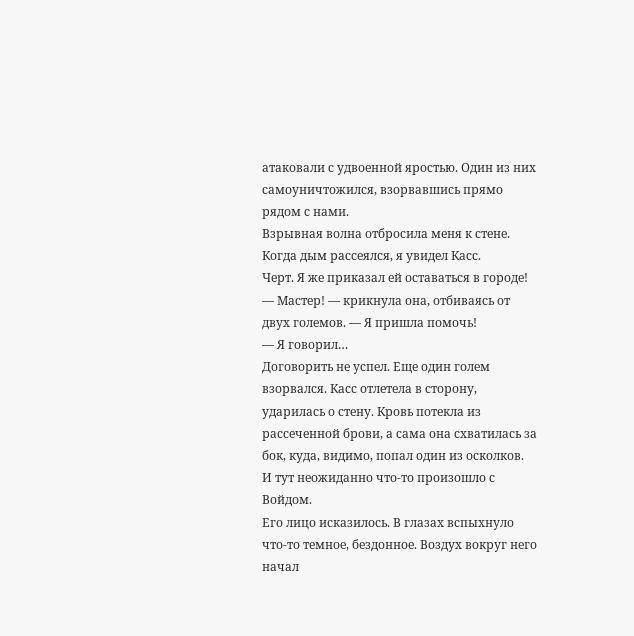атаковали с удвоенной яростью. Один из них самоуничтожился, взорвавшись прямо рядом с нами.
Взрывная волна отбросила меня к стене. Когда дым рассеялся, я увидел Касс.
Черт. Я же приказал ей оставаться в городе!
— Мастер! — крикнула она, отбиваясь от двух големов. — Я пришла помочь!
— Я говорил…
Договорить не успел. Еще один голем взорвался. Касс отлетела в сторону, ударилась о стену. Кровь потекла из рассеченной брови, а сама она схватилась за бок, куда, видимо, попал один из осколков.
И тут неожиданно что-то произошло с Войдом.
Его лицо исказилось. В глазах вспыхнуло что-то темное, бездонное. Воздух вокруг него начал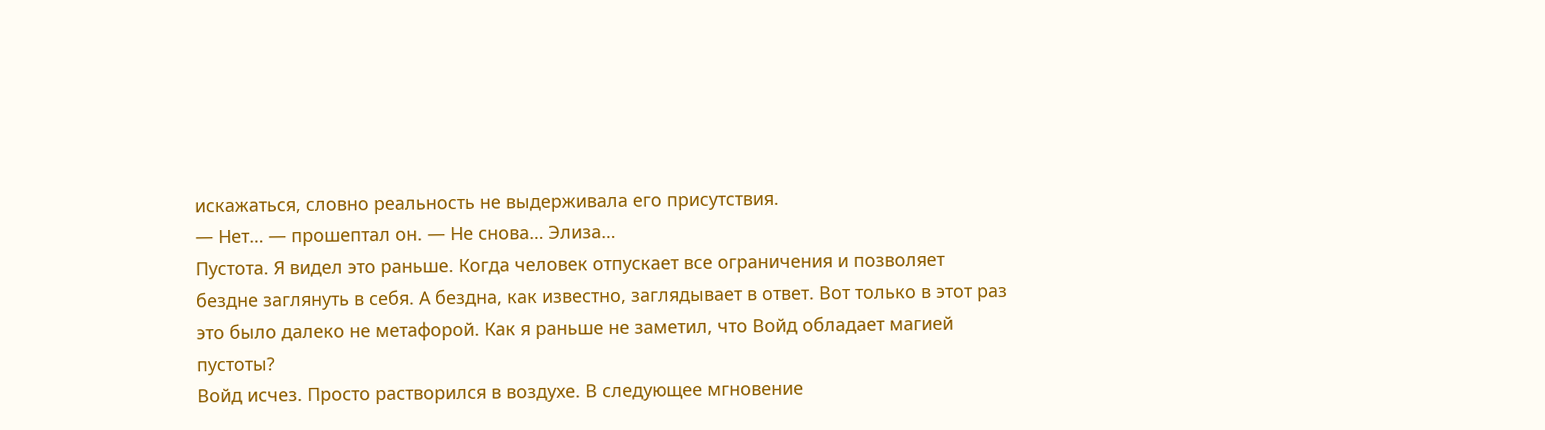искажаться, словно реальность не выдерживала его присутствия.
— Нет… — прошептал он. — Не снова… Элиза…
Пустота. Я видел это раньше. Когда человек отпускает все ограничения и позволяет бездне заглянуть в себя. А бездна, как известно, заглядывает в ответ. Вот только в этот раз это было далеко не метафорой. Как я раньше не заметил, что Войд обладает магией пустоты?
Войд исчез. Просто растворился в воздухе. В следующее мгновение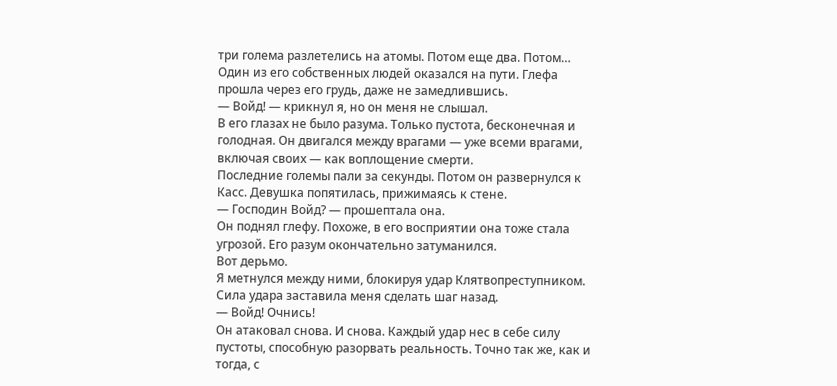три голема разлетелись на атомы. Потом еще два. Потом…
Один из его собственных людей оказался на пути. Глефа прошла через его грудь, даже не замедлившись.
— Войд! — крикнул я, но он меня не слышал.
В его глазах не было разума. Только пустота, бесконечная и голодная. Он двигался между врагами — уже всеми врагами, включая своих — как воплощение смерти.
Последние големы пали за секунды. Потом он развернулся к Касс. Девушка попятилась, прижимаясь к стене.
— Господин Войд? — прошептала она.
Он поднял глефу. Похоже, в его восприятии она тоже стала угрозой. Его разум окончательно затуманился.
Вот дерьмо.
Я метнулся между ними, блокируя удар Клятвопреступником. Сила удара заставила меня сделать шаг назад.
— Войд! Очнись!
Он атаковал снова. И снова. Каждый удар нес в себе силу пустоты, способную разорвать реальность. Точно так же, как и тогда, с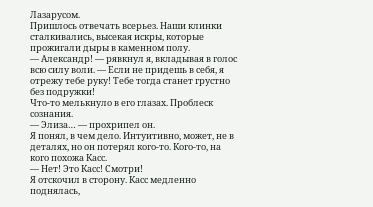Лазарусом.
Пришлось отвечать всерьез. Наши клинки сталкивались, высекая искры, которые прожигали дыры в каменном полу.
— Александр! — рявкнул я, вкладывая в голос всю силу воли. — Если не придешь в себя, я отрежу тебе руку! Тебе тогда станет грустно без подружки!
Что-то мелькнуло в его глазах. Проблеск сознания.
— Элиза… — прохрипел он.
Я понял, в чем дело. Интуитивно, может, не в деталях, но он потерял кого-то. Кого-то, на кого похожа Касс.
— Нет! Это Касс! Смотри!
Я отскочил в сторону. Касс медленно поднялась,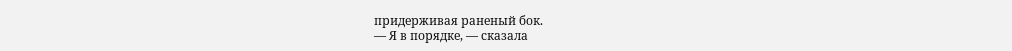придерживая раненый бок.
— Я в порядке, — сказала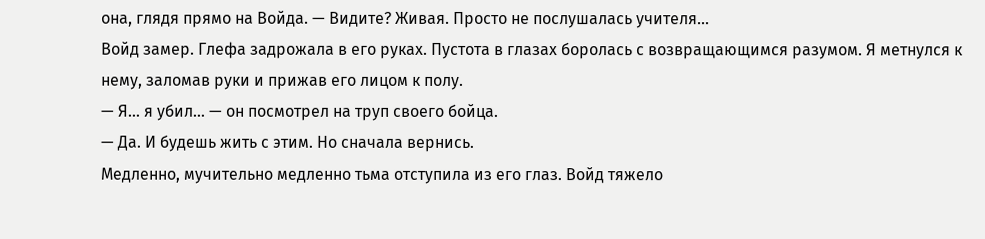она, глядя прямо на Войда. — Видите? Живая. Просто не послушалась учителя…
Войд замер. Глефа задрожала в его руках. Пустота в глазах боролась с возвращающимся разумом. Я метнулся к нему, заломав руки и прижав его лицом к полу.
— Я… я убил… — он посмотрел на труп своего бойца.
— Да. И будешь жить с этим. Но сначала вернись.
Медленно, мучительно медленно тьма отступила из его глаз. Войд тяжело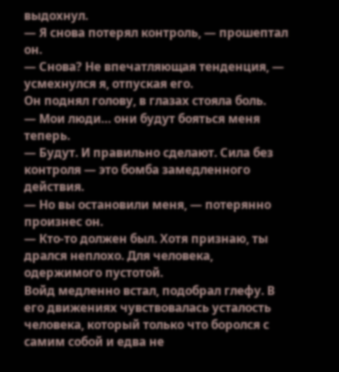выдохнул.
— Я снова потерял контроль, — прошептал он.
— Снова? Не впечатляющая тенденция, — усмехнулся я, отпуская его.
Он поднял голову, в глазах стояла боль.
— Мои люди… они будут бояться меня теперь.
— Будут. И правильно сделают. Сила без контроля — это бомба замедленного действия.
— Но вы остановили меня, — потерянно произнес он.
— Кто-то должен был. Хотя признаю, ты дрался неплохо. Для человека, одержимого пустотой.
Войд медленно встал, подобрал глефу. В его движениях чувствовалась усталость человека, который только что боролся с самим собой и едва не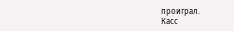проиграл.
Касс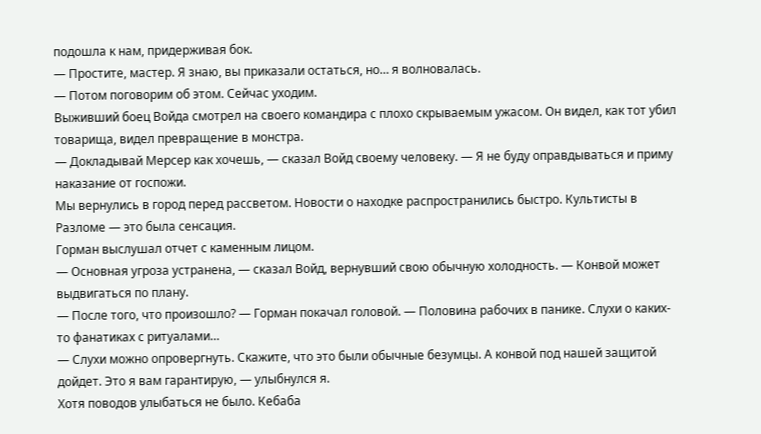подошла к нам, придерживая бок.
— Простите, мастер. Я знаю, вы приказали остаться, но… я волновалась.
— Потом поговорим об этом. Сейчас уходим.
Выживший боец Войда смотрел на своего командира с плохо скрываемым ужасом. Он видел, как тот убил товарища, видел превращение в монстра.
— Докладывай Мерсер как хочешь, — сказал Войд своему человеку. — Я не буду оправдываться и приму наказание от госпожи.
Мы вернулись в город перед рассветом. Новости о находке распространились быстро. Культисты в Разломе — это была сенсация.
Горман выслушал отчет с каменным лицом.
— Основная угроза устранена, — сказал Войд, вернувший свою обычную холодность. — Конвой может выдвигаться по плану.
— После того, что произошло? — Горман покачал головой. — Половина рабочих в панике. Слухи о каких-то фанатиках с ритуалами…
— Слухи можно опровергнуть. Скажите, что это были обычные безумцы. А конвой под нашей защитой дойдет. Это я вам гарантирую, — улыбнулся я.
Хотя поводов улыбаться не было. Кебаба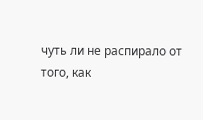чуть ли не распирало от того, как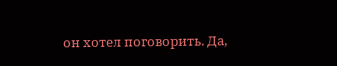он хотел поговорить. Да,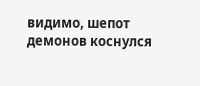видимо, шепот демонов коснулся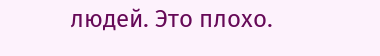людей. Это плохо.